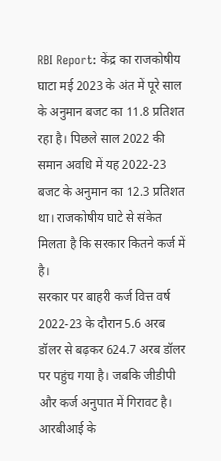RBI Report: केंद्र का राजकोषीय घाटा मई 2023 के अंत में पूरे साल के अनुमान बजट का 11.8 प्रतिशत रहा है। पिछले साल 2022 की समान अवधि में यह 2022-23 बजट के अनुमान का 12.3 प्रतिशत था। राजकोषीय घाटे से संकेत मिलता है कि सरकार कितने कर्ज में है।
सरकार पर बाहरी कर्ज वित्त वर्ष 2022-23 के दौरान 5.6 अरब डॉलर से बढ़कर 624.7 अरब डॉलर पर पहुंच गया है। जबकि जीडीपी और कर्ज अनुपात में गिरावट है। आरबीआई के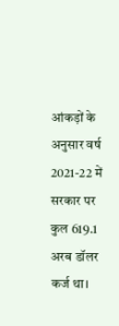आंकड़ों के अनुसार वर्ष 2021-22 में सरकार पर कुल 619.1 अरब डॉलर कर्ज था।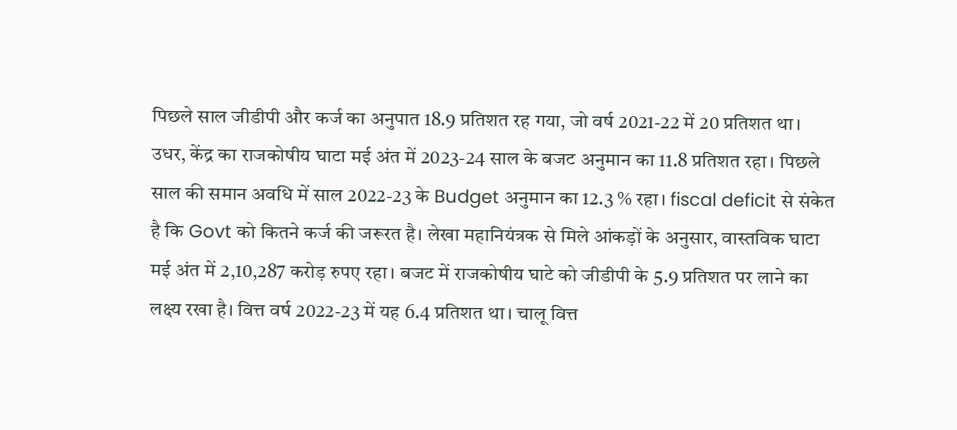पिछले साल जीडीपी और कर्ज का अनुपात 18.9 प्रतिशत रह गया, जो वर्ष 2021-22 में 20 प्रतिशत था।
उधर, केंद्र का राजकोषीय घाटा मई अंत में 2023-24 साल के बजट अनुमान का 11.8 प्रतिशत रहा। पिछले साल की समान अवधि में साल 2022-23 के Budget अनुमान का 12.3 % रहा। fiscal deficit से संकेत है कि Govt को कितने कर्ज की जरूरत है। लेखा महानियंत्रक से मिले आंकड़ों के अनुसार, वास्तविक घाटा मई अंत में 2,10,287 करोड़ रुपए रहा। बजट में राजकोषीय घाटे को जीडीपी के 5.9 प्रतिशत पर लाने का लक्ष्य रखा है। वित्त वर्ष 2022-23 में यह 6.4 प्रतिशत था। चालू वित्त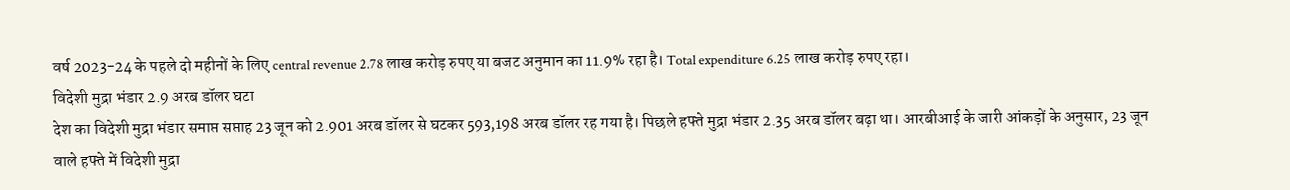वर्ष 2023-24 के पहले दो महीनों के लिए central revenue 2.78 लाख करोड़ रुपए या बजट अनुमान का 11.9% रहा है। Total expenditure 6.25 लाख करोड़ रुपए रहा।
विदेशी मुद्रा भंडार 2.9 अरब डॉलर घटा
देश का विदेशी मुद्रा भंडार समाप्त सप्ताह 23 जून को 2.901 अरब डॉलर से घटकर 593,198 अरब डॉलर रह गया है। पिछले हफ्ते मुद्रा भंडार 2.35 अरब डॉलर बढ़ा था। आरबीआई के जारी आंकड़ों के अनुसार, 23 जून वाले हफ्ते में विदेशी मुद्रा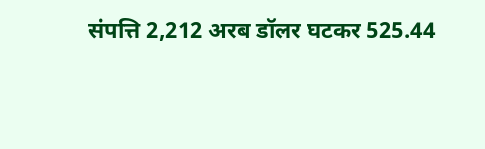संपत्ति 2,212 अरब डॉलर घटकर 525.44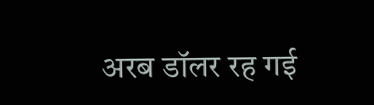अरब डॉलर रह गई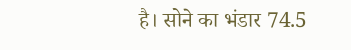है। सोने का भंडार 74.5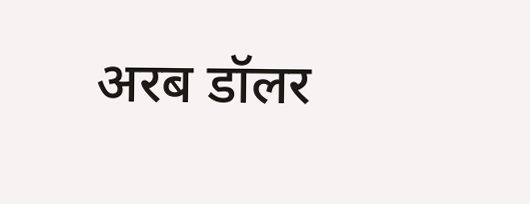अरब डॉलर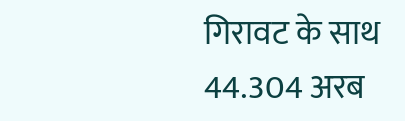गिरावट के साथ 44.304 अरब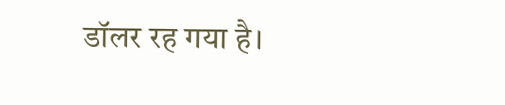डॉलर रह गया है।